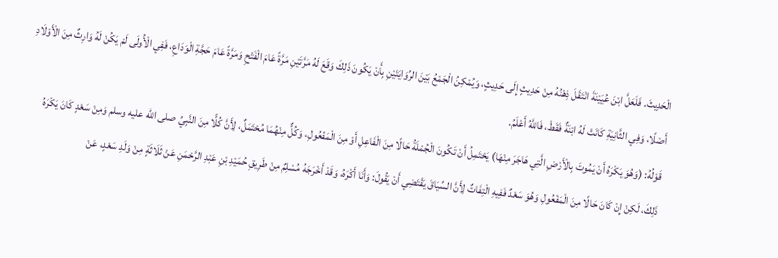الْحَدِيثَ. فَلَعَلَّ ابْنَ عُيَيْنَةَ انْتَقَلَ ذِهْنُهُ مِنْ حَدِيثٍ إِلَى حَدِيثٍ، وَيُمْكِنُ الْجَمْعُ بَيْنَ الرِّوَايَتَيْنِ بِأَنْ يَكُونَ ذَلِكَ وَقَعَ لَهُ مَرَّتَيْنِ مَرَّةً عَامَ الْفَتْحِ وَمَرَّةً عَامَ حَجَّةِ الْوَدَاعِ، فَفِي الْأُولَى لَمْ يَكُنْ لَهُ وَارِثٌ مِنَ الْأَوْلَادِ أَصْلًا، وَفِي الثَّانِيَةِ كَانَتْ لَهُ ابْنَةٌ فَقَطْ، فَاللَّهُ أَعْلَمُ.
قَوْلُهُ: (وَهُوَ يَكْرَهُ أَنْ يَمُوتَ بِالْأَرْضِ الَّتِي هَاجَرَ مِنْهَا) يَحْتَمِلُ أَنْ تَكُونَ الْجُمْلَةُ حَالًا مِنَ الْفَاعِلِ أَوْ مِنَ الْمَفْعُولِ، وَكُلٌّ مِنْهُمَا مُحْتَمَلٌ، لِأَنَّ كُلًّا مِنَ النَّبِيِّ صلى الله عليه وسلم وَمِنْ سَعْدٍ كَانَ يَكْرَهُ ذَلِكَ، لَكِنْ إِنْ كَانَ حَالًا مِنَ الْمَفْعُولِ وَهُوَ سَعْدٌ فَفِيهِ الْتِفَاتٌ لِأَنَّ السِّيَاقَ يَقْتَضِي أَنْ يَقُولَ: وَأَنَا أَكْرَهُ، وَقَدْ أَخْرَجَهُ مُسْلِمٌ مِنْ طَرِيقِ حُمَيْدِ بْنِ عَبْدِ الرَّحْمَنِ عَنْ ثَلَاثَةٍ مِنْ وَلَدِ سَعْدٍ، عَنْ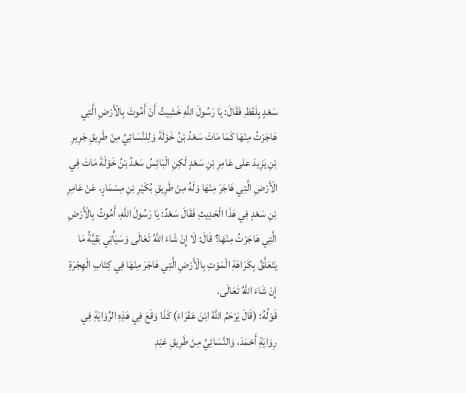سَعْدٍ بِلَفْظِ فَقَالَ: يَا رَسُولَ اللَّهِ خَشِيتُ أَنْ أَمُوتَ بِالْأَرْضِ الَّتِي هَاجَرْتُ مِنْهَا كَمَا مَاتَ سَعْدُ بْنُ خَوْلَةَ وَلِلنَّسَائِيِّ مِنْ طَرِيقِ جَرِيرِ بْنِ يَزِيدَ على عَامِرِ بْنِ سَعْدٍ لَكِنِ الْبَائِسُ سَعْدُ بْنُ خَوْلَةَ مَاتَ فِي الْأَرْضِ الَّتِي هَاجَرَ مِنْهَا وَلَهُ مِنْ طَرِيقِ بُكَيْرِ بْنِ مِسْمَارٍ، عَنْ عَامِرِ بْنِ سَعْدٍ فِي هَذَا الْحَدِيثِ فَقَالَ سَعْدٌ: يَا رَسُولَ اللَّهِ، أَمُوتُ بِالْأَرْضِ الَّتِي هَاجَرْتُ مِنْهَا؟ قَالَ: لَا إِنْ شَاءَ اللَّهُ تَعَالَى وَسَيَأْتِي بَقِيَّةُ مَا يَتَعَلَّقُ بِكَرَاهَةِ الْمَوْتِ بِالْأَرْضِ الَّتِي هَاجَرَ مِنْهَا فِي كِتَابِ الْهِجْرَةِ إِنْ شَاءَ اللَّهُ تَعَالَى.
قَوْلُهُ: (قَالَ يَرْحَمُ اللَّهُ ابْنَ عَفْرَاءَ) كَذَا وَقَعَ فِي هَذِهِ الرِّوَايَةِ فِي رِوَايَةِ أَحْمَدَ، وَالنَّسَائِيِّ مِنْ طَرِيقِ عَبْدِ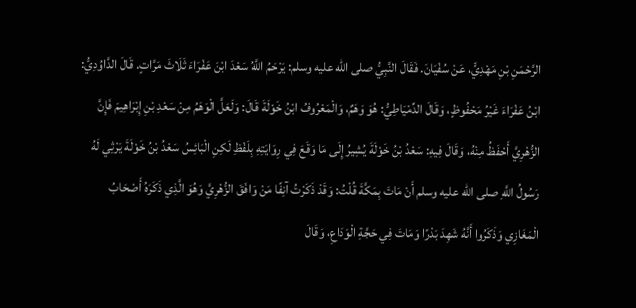الرَّحْمَنِ بْنِ مَهْدِيٍّ، عَنْ سُفْيَانَ. فَقَالَ النَّبِيُّ صلى الله عليه وسلم: يَرْحَمُ اللَّهُ سَعْدَ ابْنَ عَفْرَاءَ ثَلَاثَ مَرَّاتٍ. قَالَ الدَّاوُدِيُّ: ابْنُ عَفْرَاءَ غَيْرُ مَحْفُوظٍ، وَقَالَ الدِّمْيَاطِيُّ: هُوَ وَهَمٌ، وَالْمَعْرُوفُ ابْنُ خَوْلَةَ قَالَ: وَلَعَلَّ الْوَهَمُ مِنْ سَعْدِ بْنِ إِبْرَاهِيمَ فَإِنَّ الزُّهْرِيَّ أَحْفَظُ مِنْهُ، وَقَالَ فِيهِ: سَعْدُ بْنُ خَوْلَةَ يُشِيرُ إِلَى مَا وَقَعَ فِي رِوَايَتِهِ بِلَفْظِ لَكِنِ الْبَائِسُ سَعْدُ بْنُ خَوْلَةَ يَرْثِي لَهُ رَسُولُ اللَّهِ صلى الله عليه وسلم أَنْ مَاتَ بِمَكَّةَ قُلْتُ: وَقَدْ ذَكَرْتُ آنِفًا مَنْ وَافَقَ الزُّهْرِيَّ وَهُوَ الَّذِي ذَكَرَهُ أَصْحَابُ الْمَغَازِي وَذَكَرُوا أَنَّهُ شَهِدَ بَدْرًا وَمَاتَ فِي حَجَّةِ الْوَدَاعِ، وَقَالَ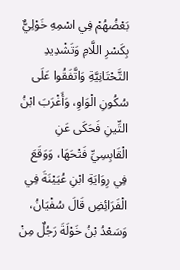بَعْضُهُمْ فِي اسْمِهِ خَوْلِيٌّ بِكَسْرِ اللَّامِ وَتَشْدِيدِ التَّحْتَانِيَّةِ وَاتَّفَقُوا عَلَى سُكُونِ الْوَاوِ، وَأَغْرَبَ ابْنُ التِّينِ فَحَكَى عَنِ الْقَابِسِيِّ فَتْحَهَا، وَوَقَعَ فِي رِوَايَةِ ابْنِ عُيَيْنَةَ فِي الْفَرَائِضِ قَالَ سُفْيَانُ، وَسَعْدُ بْنُ خَوْلَةَ رَجُلٌ مِنْ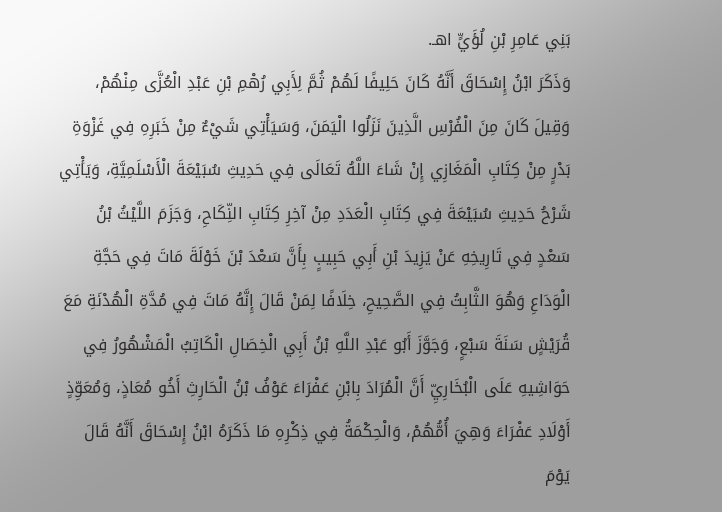بَنِي عَامِرِ بْنِ لُؤَيٍّ اهـ.
وَذَكَرَ ابْنُ إِسْحَاقَ أَنَّهُ كَانَ حَلِيفًا لَهُمْ ثُمَّ لِأَبِي رُهْمِ بْنِ عَبْدِ الْعُزَّى مِنْهُمْ، وَقِيلَ كَانَ مِنَ الْفُرْسِ الَّذِينَ نَزَلُوا الْيَمَنَ، وَسَيَأْتِي شَيْءٌ مِنْ خَبَرِهِ فِي غَزْوَةِ بَدْرٍ مِنْ كِتَابِ الْمَغَازِي إِنْ شَاءَ اللَّهُ تَعَالَى فِي حَدِيثِ سُبَيْعَةَ الْأَسْلَمِيَّةِ، وَيَأْتِي شَرْحُ حَدِيثِ سُبَيْعَةَ فِي كِتَابِ الْعَدَدِ مِنْ آخِرِ كِتَابِ النِّكَاحِ، وَجَزَمَ اللَّيْثُ بْنُ سَعْدٍ فِي تَارِيخِهِ عَنْ يَزِيدَ بْنِ أَبِي حَبِيبٍ بِأَنَّ سَعْدَ بْنَ خَوْلَةَ مَاتَ فِي حَجَّةِ الْوَدَاعِ وَهُوَ الثَّابِتُ فِي الصَّحِيحِ، خِلَافًا لِمَنْ قَالَ إِنَّهُ مَاتَ فِي مُدَّةِ الْهُدْنَةِ مَعَ قُرَيْشٍ سَنَةَ سَبْعٍ، وَجَوَّزَ أَبُو عَبْدِ اللَّهِ بْنُ أَبِي الْخِصَالِ الْكَاتِبُ الْمَشْهُورُ فِي حَوَاشِيهِ عَلَى الْبُخَارِيِّ أَنَّ الْمُرَادَ بِابْنِ عَفْرَاءَ عَوْفُ بْنُ الْحَارِثِ أَخُو مُعَاذٍ، وَمُعَوِّذٍ أَوْلَادِ عَفْرَاءَ وَهِيَ أُمُّهُمْ، وَالْحِكْمَةُ فِي ذِكْرِهِ مَا ذَكَرَهُ ابْنُ إِسْحَاقَ أَنَّهُ قَالَ يَوْمَ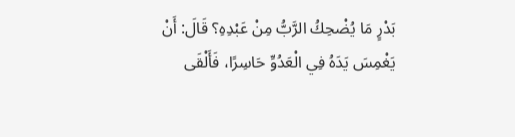بَدْرٍ مَا يُضْحِكُ الرَّبُّ مِنْ عَبْدِهِ؟ قَالَ: أَنْ يَغْمِسَ يَدَهُ فِي الْعَدُوِّ حَاسِرًا، فَأَلْقَى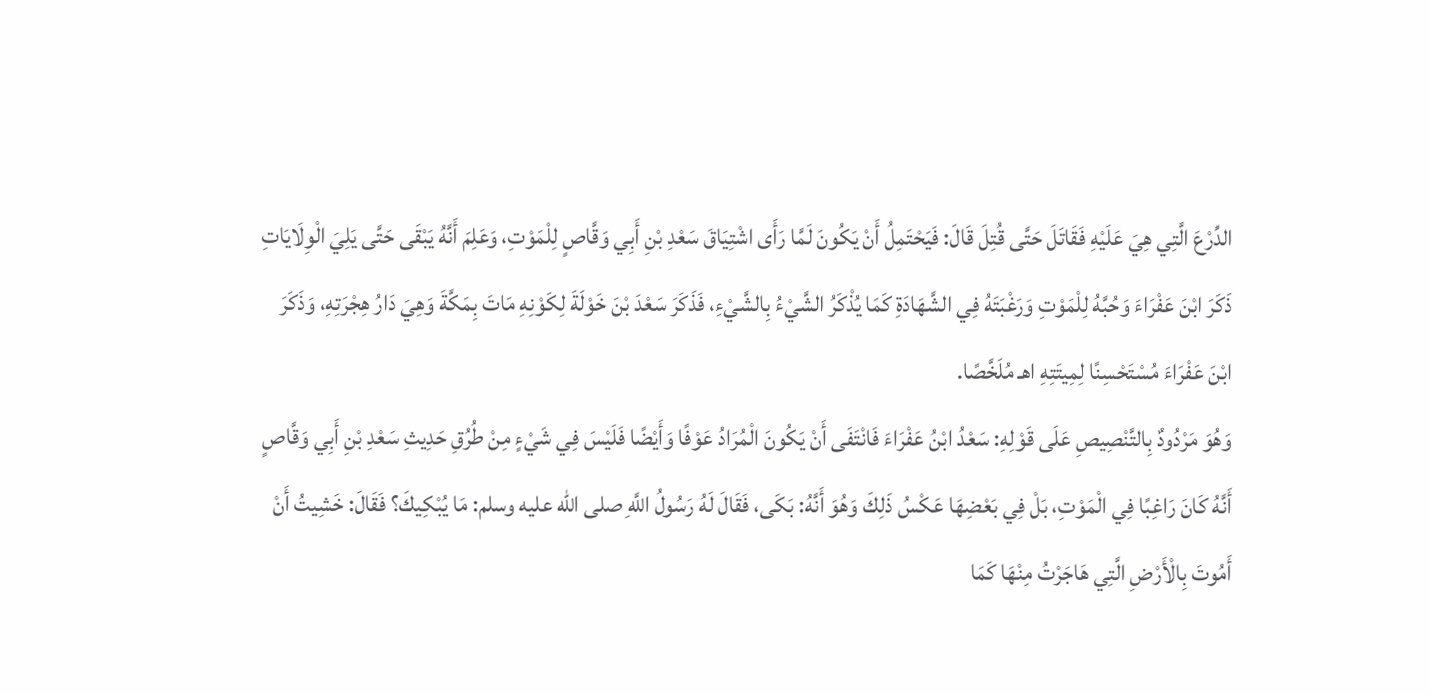الدِّرْعَ الَّتِي هِيَ عَلَيْهِ فَقَاتَلَ حَتَّى قُتِلَ قَالَ: فَيَحْتَمِلُ أَنْ يَكُونَ لَمَّا رَأَى اشْتِيَاقَ سَعْدِ بْنِ أَبِي وَقَّاصٍ لِلْمَوْتِ، وَعَلِمَ أَنَّهُ يَبْقَى حَتَّى يَلِيَ الْوِلَايَاتِ ذَكَرَ ابْنَ عَفْرَاءَ وَحُبَّهُ لِلْمَوْتِ وَرَغْبَتَهُ فِي الشَّهَادَةِ كَمَا يُذْكَرُ الشَّيْءُ بِالشَّيْءِ، فَذَكَرَ سَعْدَ بْنَ خَوْلَةَ لِكَوْنِهِ مَاتَ بِمَكَّةَ وَهِيَ دَارُ هِجْرَتِهِ، وَذَكَرَ ابْنَ عَفْرَاءَ مُسْتَحْسِنًا لِمِيتَتِهِ اهـ مُلَخَّصًا.
وَهُوَ مَرْدُودٌ بِالتَّنْصِيصِ عَلَى قَوْلِهِ: سَعْدُ ابْنُ عَفْرَاءَ فَانْتَفَى أَنْ يَكُونَ الْمُرَادُ عَوْفًا وَأَيْضًا فَلَيْسَ فِي شَيْءٍ مِنْ طُرُقِ حَدِيثِ سَعْدِ بْنِ أَبِي وَقَّاصٍ أَنَّهُ كَانَ رَاغِبًا فِي الْمَوْتِ، بَلْ فِي بَعْضِهَا عَكْسُ ذَلِكَ وَهُوَ أَنَّهُ: بَكَى، فَقَالَ لَهُ رَسُولُ اللَّهِ صلى الله عليه وسلم: مَا يُبْكِيكَ؟ فَقَالَ: خَشِيتُ أَنْ أَمُوتَ بِالْأَرْضِ الَّتِي هَاجَرْتُ مِنْهَا كَمَا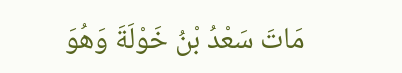مَاتَ سَعْدُ بْنُ خَوْلَةَ وَهُوَ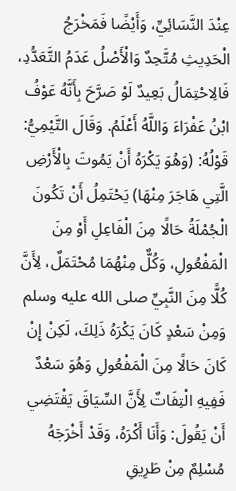عِنْدَ النَّسَائِيِّ، وَأَيْضًا فَمَخْرَجُ الْحَدِيثِ مُتَّحِدٌ وَالْأَصْلُ عَدَمُ التَّعَدُّدِ، فَالِاحْتِمَالُ بَعِيدٌ لَوْ صَرَّحَ بِأَنَّهُ عَوْفُ ابْنُ عَفْرَاءَ وَاللَّهُ أَعْلَمُ. وَقَالَ التَّيْمِيُّ:
قَوْلُهُ: (وَهُوَ يَكْرَهُ أَنْ يَمُوتَ بِالْأَرْضِ الَّتِي هَاجَرَ مِنْهَا) يَحْتَمِلُ أَنْ تَكُونَ الْجُمْلَةُ حَالًا مِنَ الْفَاعِلِ أَوْ مِنَ الْمَفْعُولِ، وَكُلٌّ مِنْهُمَا مُحْتَمَلٌ، لِأَنَّ كُلًّا مِنَ النَّبِيِّ صلى الله عليه وسلم وَمِنْ سَعْدٍ كَانَ يَكْرَهُ ذَلِكَ، لَكِنْ إِنْ كَانَ حَالًا مِنَ الْمَفْعُولِ وَهُوَ سَعْدٌ فَفِيهِ الْتِفَاتٌ لِأَنَّ السِّيَاقَ يَقْتَضِي أَنْ يَقُولَ: وَأَنَا أَكْرَهُ، وَقَدْ أَخْرَجَهُ مُسْلِمٌ مِنْ طَرِيقِ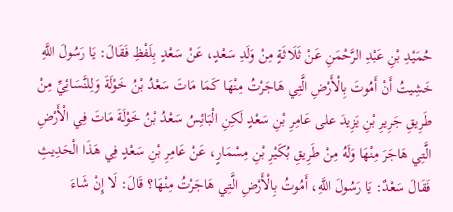حُمَيْدِ بْنِ عَبْدِ الرَّحْمَنِ عَنْ ثَلَاثَةٍ مِنْ وَلَدِ سَعْدٍ، عَنْ سَعْدٍ بِلَفْظِ فَقَالَ: يَا رَسُولَ اللَّهِ خَشِيتُ أَنْ أَمُوتَ بِالْأَرْضِ الَّتِي هَاجَرْتُ مِنْهَا كَمَا مَاتَ سَعْدُ بْنُ خَوْلَةَ وَلِلنَّسَائِيِّ مِنْ طَرِيقِ جَرِيرِ بْنِ يَزِيدَ على عَامِرِ بْنِ سَعْدٍ لَكِنِ الْبَائِسُ سَعْدُ بْنُ خَوْلَةَ مَاتَ فِي الْأَرْضِ الَّتِي هَاجَرَ مِنْهَا وَلَهُ مِنْ طَرِيقِ بُكَيْرِ بْنِ مِسْمَارٍ، عَنْ عَامِرِ بْنِ سَعْدٍ فِي هَذَا الْحَدِيثِ فَقَالَ سَعْدٌ: يَا رَسُولَ اللَّهِ، أَمُوتُ بِالْأَرْضِ الَّتِي هَاجَرْتُ مِنْهَا؟ قَالَ: لَا إِنْ شَاءَ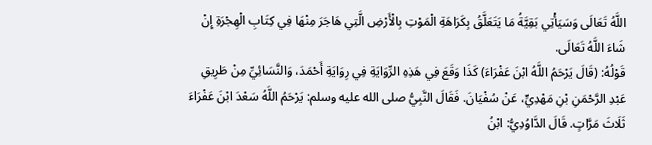اللَّهُ تَعَالَى وَسَيَأْتِي بَقِيَّةُ مَا يَتَعَلَّقُ بِكَرَاهَةِ الْمَوْتِ بِالْأَرْضِ الَّتِي هَاجَرَ مِنْهَا فِي كِتَابِ الْهِجْرَةِ إِنْ شَاءَ اللَّهُ تَعَالَى.
قَوْلُهُ: (قَالَ يَرْحَمُ اللَّهُ ابْنَ عَفْرَاءَ) كَذَا وَقَعَ فِي هَذِهِ الرِّوَايَةِ فِي رِوَايَةِ أَحْمَدَ، وَالنَّسَائِيِّ مِنْ طَرِيقِ عَبْدِ الرَّحْمَنِ بْنِ مَهْدِيٍّ، عَنْ سُفْيَانَ. فَقَالَ النَّبِيُّ صلى الله عليه وسلم: يَرْحَمُ اللَّهُ سَعْدَ ابْنَ عَفْرَاءَ ثَلَاثَ مَرَّاتٍ. قَالَ الدَّاوُدِيُّ: ابْنُ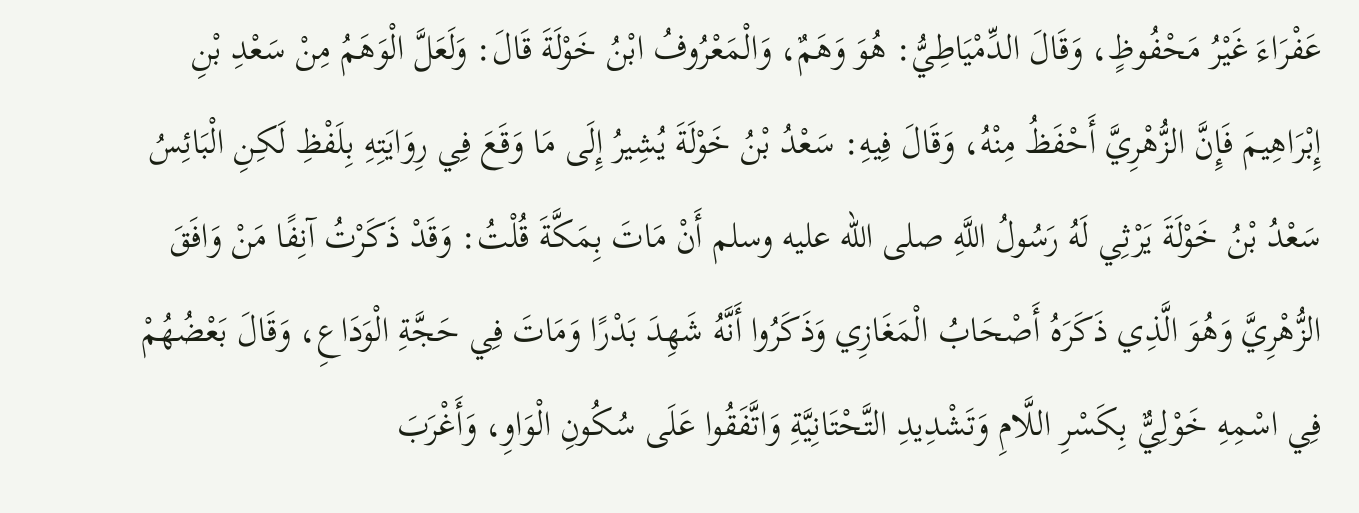عَفْرَاءَ غَيْرُ مَحْفُوظٍ، وَقَالَ الدِّمْيَاطِيُّ: هُوَ وَهَمٌ، وَالْمَعْرُوفُ ابْنُ خَوْلَةَ قَالَ: وَلَعَلَّ الْوَهَمُ مِنْ سَعْدِ بْنِ إِبْرَاهِيمَ فَإِنَّ الزُّهْرِيَّ أَحْفَظُ مِنْهُ، وَقَالَ فِيهِ: سَعْدُ بْنُ خَوْلَةَ يُشِيرُ إِلَى مَا وَقَعَ فِي رِوَايَتِهِ بِلَفْظِ لَكِنِ الْبَائِسُ سَعْدُ بْنُ خَوْلَةَ يَرْثِي لَهُ رَسُولُ اللَّهِ صلى الله عليه وسلم أَنْ مَاتَ بِمَكَّةَ قُلْتُ: وَقَدْ ذَكَرْتُ آنِفًا مَنْ وَافَقَ الزُّهْرِيَّ وَهُوَ الَّذِي ذَكَرَهُ أَصْحَابُ الْمَغَازِي وَذَكَرُوا أَنَّهُ شَهِدَ بَدْرًا وَمَاتَ فِي حَجَّةِ الْوَدَاعِ، وَقَالَ بَعْضُهُمْ فِي اسْمِهِ خَوْلِيٌّ بِكَسْرِ اللَّامِ وَتَشْدِيدِ التَّحْتَانِيَّةِ وَاتَّفَقُوا عَلَى سُكُونِ الْوَاوِ، وَأَغْرَبَ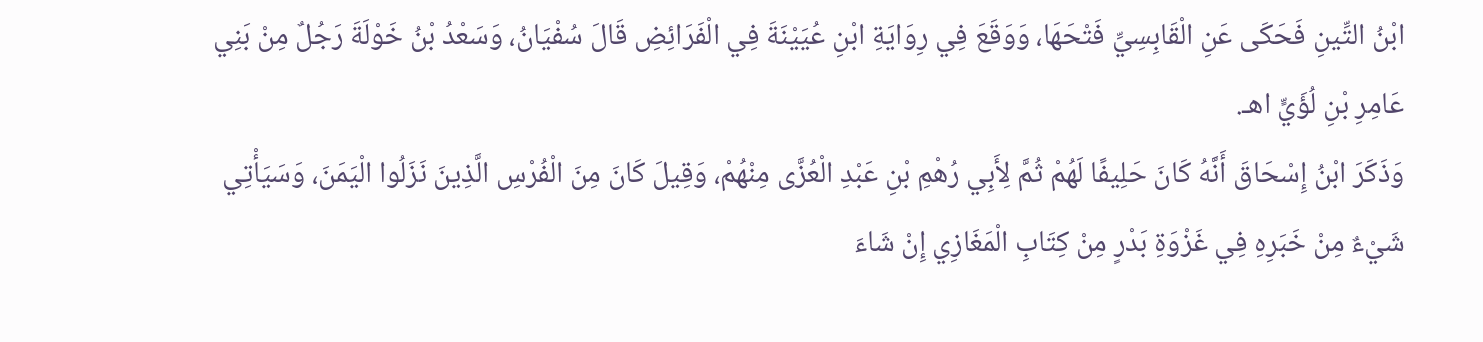ابْنُ التِّينِ فَحَكَى عَنِ الْقَابِسِيِّ فَتْحَهَا، وَوَقَعَ فِي رِوَايَةِ ابْنِ عُيَيْنَةَ فِي الْفَرَائِضِ قَالَ سُفْيَانُ، وَسَعْدُ بْنُ خَوْلَةَ رَجُلٌ مِنْ بَنِي عَامِرِ بْنِ لُؤَيٍّ اهـ.
وَذَكَرَ ابْنُ إِسْحَاقَ أَنَّهُ كَانَ حَلِيفًا لَهُمْ ثُمَّ لِأَبِي رُهْمِ بْنِ عَبْدِ الْعُزَّى مِنْهُمْ، وَقِيلَ كَانَ مِنَ الْفُرْسِ الَّذِينَ نَزَلُوا الْيَمَنَ، وَسَيَأْتِي شَيْءٌ مِنْ خَبَرِهِ فِي غَزْوَةِ بَدْرٍ مِنْ كِتَابِ الْمَغَازِي إِنْ شَاءَ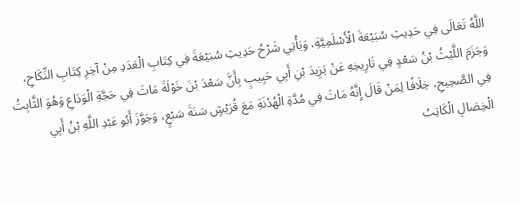اللَّهُ تَعَالَى فِي حَدِيثِ سُبَيْعَةَ الْأَسْلَمِيَّةِ، وَيَأْتِي شَرْحُ حَدِيثِ سُبَيْعَةَ فِي كِتَابِ الْعَدَدِ مِنْ آخِرِ كِتَابِ النِّكَاحِ، وَجَزَمَ اللَّيْثُ بْنُ سَعْدٍ فِي تَارِيخِهِ عَنْ يَزِيدَ بْنِ أَبِي حَبِيبٍ بِأَنَّ سَعْدَ بْنَ خَوْلَةَ مَاتَ فِي حَجَّةِ الْوَدَاعِ وَهُوَ الثَّابِتُ فِي الصَّحِيحِ، خِلَافًا لِمَنْ قَالَ إِنَّهُ مَاتَ فِي مُدَّةِ الْهُدْنَةِ مَعَ قُرَيْشٍ سَنَةَ سَبْعٍ، وَجَوَّزَ أَبُو عَبْدِ اللَّهِ بْنُ أَبِي الْخِصَالِ الْكَاتِبُ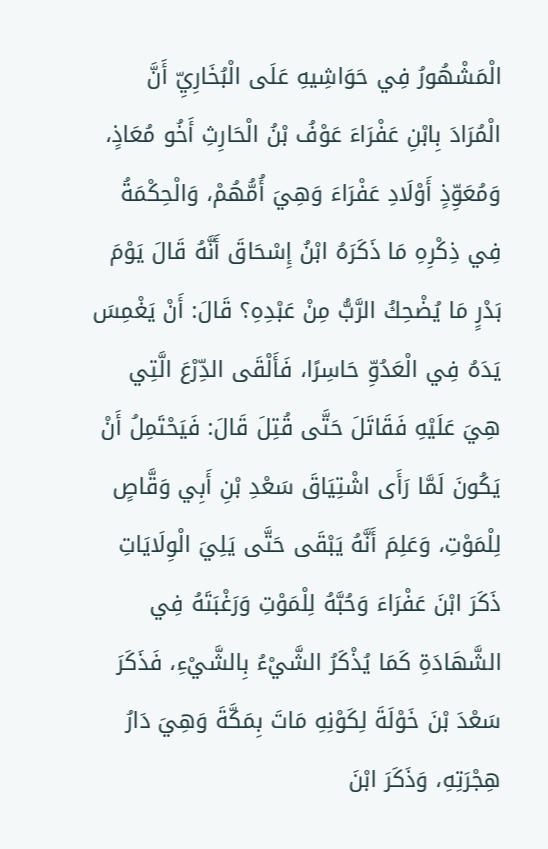الْمَشْهُورُ فِي حَوَاشِيهِ عَلَى الْبُخَارِيِّ أَنَّ الْمُرَادَ بِابْنِ عَفْرَاءَ عَوْفُ بْنُ الْحَارِثِ أَخُو مُعَاذٍ، وَمُعَوِّذٍ أَوْلَادِ عَفْرَاءَ وَهِيَ أُمُّهُمْ، وَالْحِكْمَةُ فِي ذِكْرِهِ مَا ذَكَرَهُ ابْنُ إِسْحَاقَ أَنَّهُ قَالَ يَوْمَ بَدْرٍ مَا يُضْحِكُ الرَّبُّ مِنْ عَبْدِهِ؟ قَالَ: أَنْ يَغْمِسَ يَدَهُ فِي الْعَدُوِّ حَاسِرًا، فَأَلْقَى الدِّرْعَ الَّتِي هِيَ عَلَيْهِ فَقَاتَلَ حَتَّى قُتِلَ قَالَ: فَيَحْتَمِلُ أَنْ يَكُونَ لَمَّا رَأَى اشْتِيَاقَ سَعْدِ بْنِ أَبِي وَقَّاصٍ لِلْمَوْتِ، وَعَلِمَ أَنَّهُ يَبْقَى حَتَّى يَلِيَ الْوِلَايَاتِ ذَكَرَ ابْنَ عَفْرَاءَ وَحُبَّهُ لِلْمَوْتِ وَرَغْبَتَهُ فِي الشَّهَادَةِ كَمَا يُذْكَرُ الشَّيْءُ بِالشَّيْءِ، فَذَكَرَ سَعْدَ بْنَ خَوْلَةَ لِكَوْنِهِ مَاتَ بِمَكَّةَ وَهِيَ دَارُ هِجْرَتِهِ، وَذَكَرَ ابْنَ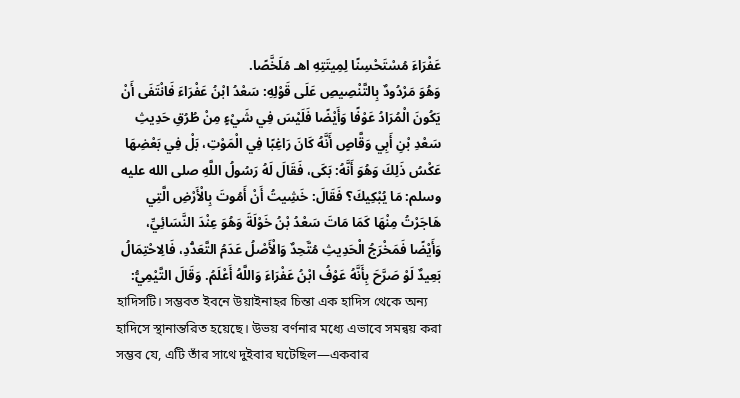عَفْرَاءَ مُسْتَحْسِنًا لِمِيتَتِهِ اهـ مُلَخَّصًا.
وَهُوَ مَرْدُودٌ بِالتَّنْصِيصِ عَلَى قَوْلِهِ: سَعْدُ ابْنُ عَفْرَاءَ فَانْتَفَى أَنْ يَكُونَ الْمُرَادُ عَوْفًا وَأَيْضًا فَلَيْسَ فِي شَيْءٍ مِنْ طُرُقِ حَدِيثِ سَعْدِ بْنِ أَبِي وَقَّاصٍ أَنَّهُ كَانَ رَاغِبًا فِي الْمَوْتِ، بَلْ فِي بَعْضِهَا عَكْسُ ذَلِكَ وَهُوَ أَنَّهُ: بَكَى، فَقَالَ لَهُ رَسُولُ اللَّهِ صلى الله عليه وسلم: مَا يُبْكِيكَ؟ فَقَالَ: خَشِيتُ أَنْ أَمُوتَ بِالْأَرْضِ الَّتِي هَاجَرْتُ مِنْهَا كَمَا مَاتَ سَعْدُ بْنُ خَوْلَةَ وَهُوَ عِنْدَ النَّسَائِيِّ، وَأَيْضًا فَمَخْرَجُ الْحَدِيثِ مُتَّحِدٌ وَالْأَصْلُ عَدَمُ التَّعَدُّدِ، فَالِاحْتِمَالُ بَعِيدٌ لَوْ صَرَّحَ بِأَنَّهُ عَوْفُ ابْنُ عَفْرَاءَ وَاللَّهُ أَعْلَمُ. وَقَالَ التَّيْمِيُّ:
হাদিসটি। সম্ভবত ইবনে উয়াইনাহর চিন্তা এক হাদিস থেকে অন্য হাদিসে স্থানান্তরিত হয়েছে। উভয় বর্ণনার মধ্যে এভাবে সমন্বয় করা সম্ভব যে, এটি তাঁর সাথে দুইবার ঘটেছিল—একবার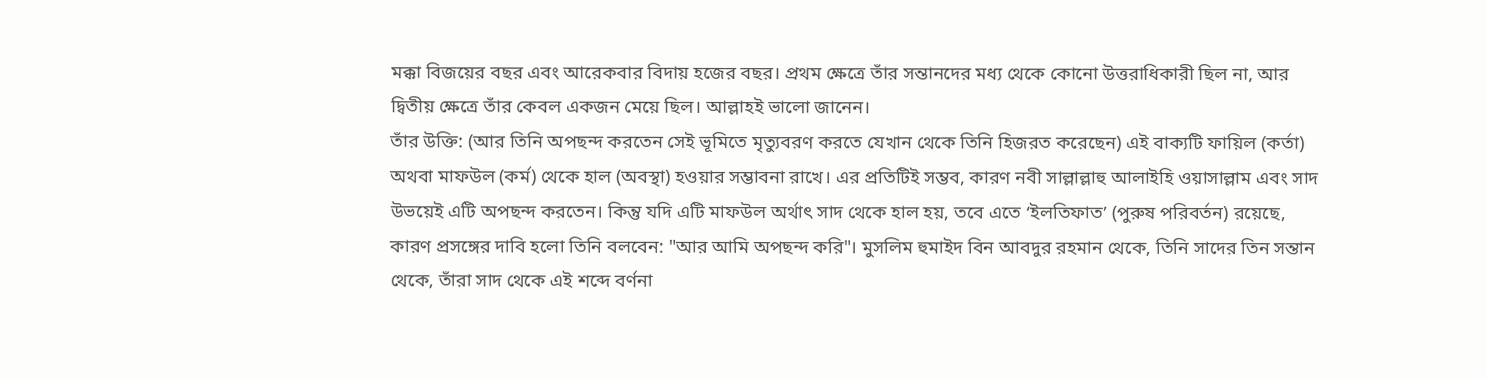মক্কা বিজয়ের বছর এবং আরেকবার বিদায় হজের বছর। প্রথম ক্ষেত্রে তাঁর সন্তানদের মধ্য থেকে কোনো উত্তরাধিকারী ছিল না, আর দ্বিতীয় ক্ষেত্রে তাঁর কেবল একজন মেয়ে ছিল। আল্লাহই ভালো জানেন।
তাঁর উক্তি: (আর তিনি অপছন্দ করতেন সেই ভূমিতে মৃত্যুবরণ করতে যেখান থেকে তিনি হিজরত করেছেন) এই বাক্যটি ফায়িল (কর্তা) অথবা মাফউল (কর্ম) থেকে হাল (অবস্থা) হওয়ার সম্ভাবনা রাখে। এর প্রতিটিই সম্ভব, কারণ নবী সাল্লাল্লাহু আলাইহি ওয়াসাল্লাম এবং সাদ উভয়েই এটি অপছন্দ করতেন। কিন্তু যদি এটি মাফউল অর্থাৎ সাদ থেকে হাল হয়, তবে এতে ‘ইলতিফাত’ (পুরুষ পরিবর্তন) রয়েছে, কারণ প্রসঙ্গের দাবি হলো তিনি বলবেন: "আর আমি অপছন্দ করি"। মুসলিম হুমাইদ বিন আবদুর রহমান থেকে, তিনি সাদের তিন সন্তান থেকে, তাঁরা সাদ থেকে এই শব্দে বর্ণনা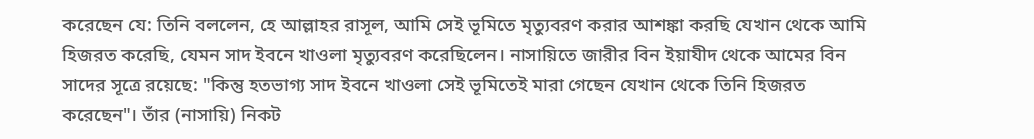করেছেন যে: তিনি বললেন, হে আল্লাহর রাসূল, আমি সেই ভূমিতে মৃত্যুবরণ করার আশঙ্কা করছি যেখান থেকে আমি হিজরত করেছি, যেমন সাদ ইবনে খাওলা মৃত্যুবরণ করেছিলেন। নাসায়িতে জারীর বিন ইয়াযীদ থেকে আমের বিন সাদের সূত্রে রয়েছে: "কিন্তু হতভাগ্য সাদ ইবনে খাওলা সেই ভূমিতেই মারা গেছেন যেখান থেকে তিনি হিজরত করেছেন"। তাঁর (নাসায়ি) নিকট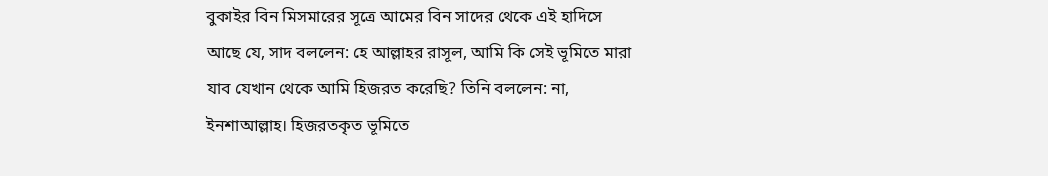বুকাইর বিন মিসমারের সূত্রে আমের বিন সাদের থেকে এই হাদিসে আছে যে, সাদ বললেন: হে আল্লাহর রাসূল, আমি কি সেই ভূমিতে মারা যাব যেখান থেকে আমি হিজরত করেছি? তিনি বললেন: না, ইনশাআল্লাহ। হিজরতকৃত ভূমিতে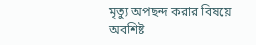মৃত্যু অপছন্দ করার বিষয়ে অবশিষ্ট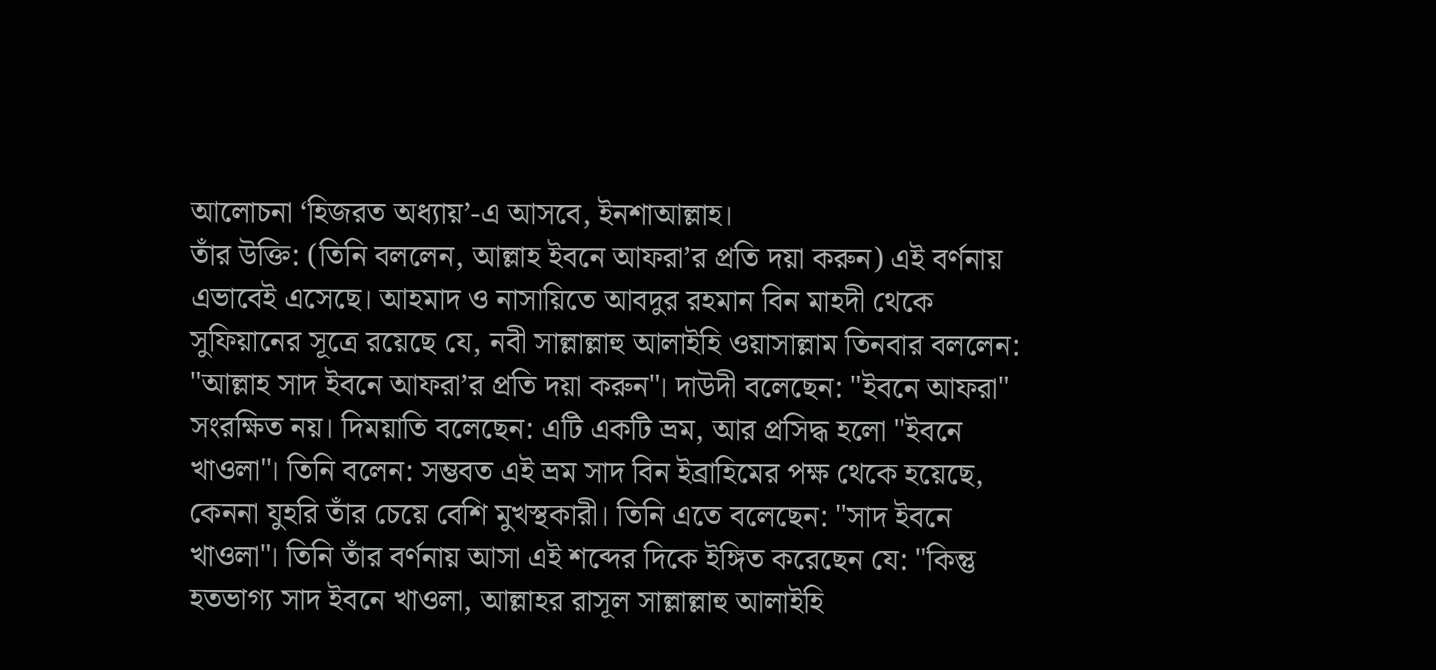আলোচনা ‘হিজরত অধ্যায়’-এ আসবে, ইনশাআল্লাহ।
তাঁর উক্তি: (তিনি বললেন, আল্লাহ ইবনে আফরা’র প্রতি দয়া করুন) এই বর্ণনায় এভাবেই এসেছে। আহমাদ ও নাসায়িতে আবদুর রহমান বিন মাহদী থেকে সুফিয়ানের সূত্রে রয়েছে যে, নবী সাল্লাল্লাহু আলাইহি ওয়াসাল্লাম তিনবার বললেন: "আল্লাহ সাদ ইবনে আফরা’র প্রতি দয়া করুন"। দাউদী বলেছেন: "ইবনে আফরা" সংরক্ষিত নয়। দিময়াতি বলেছেন: এটি একটি ভ্রম, আর প্রসিদ্ধ হলো "ইবনে খাওলা"। তিনি বলেন: সম্ভবত এই ভ্রম সাদ বিন ইব্রাহিমের পক্ষ থেকে হয়েছে, কেননা যুহরি তাঁর চেয়ে বেশি মুখস্থকারী। তিনি এতে বলেছেন: "সাদ ইবনে খাওলা"। তিনি তাঁর বর্ণনায় আসা এই শব্দের দিকে ইঙ্গিত করেছেন যে: "কিন্তু হতভাগ্য সাদ ইবনে খাওলা, আল্লাহর রাসূল সাল্লাল্লাহু আলাইহি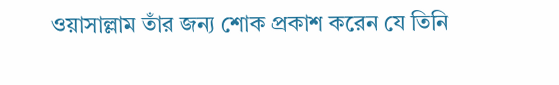ওয়াসাল্লাম তাঁর জন্য শোক প্রকাশ করেন যে তিনি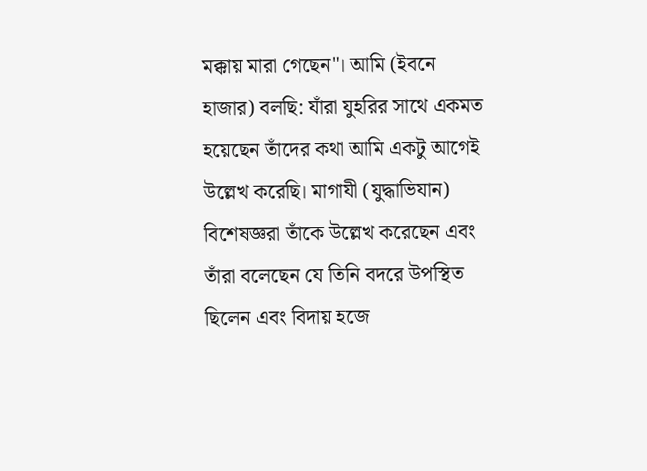মক্কায় মারা গেছেন"। আমি (ইবনে হাজার) বলছি: যাঁরা যুহরির সাথে একমত হয়েছেন তাঁদের কথা আমি একটু আগেই উল্লেখ করেছি। মাগাযী (যুদ্ধাভিযান) বিশেষজ্ঞরা তাঁকে উল্লেখ করেছেন এবং তাঁরা বলেছেন যে তিনি বদরে উপস্থিত ছিলেন এবং বিদায় হজে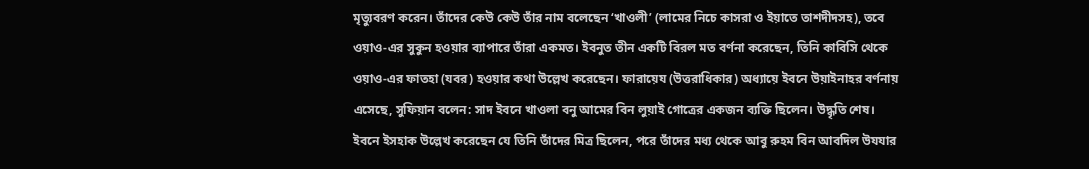মৃত্যুবরণ করেন। তাঁদের কেউ কেউ তাঁর নাম বলেছেন ‘খাওলী’ (লামের নিচে কাসরা ও ইয়াতে তাশদীদসহ), তবে ওয়াও-এর সুকুন হওয়ার ব্যাপারে তাঁরা একমত। ইবনুত তীন একটি বিরল মত বর্ণনা করেছেন, তিনি কাবিসি থেকে ওয়াও-এর ফাতহা (যবর) হওয়ার কথা উল্লেখ করেছেন। ফারায়েয (উত্তরাধিকার) অধ্যায়ে ইবনে উয়াইনাহর বর্ণনায় এসেছে, সুফিয়ান বলেন: সাদ ইবনে খাওলা বনু আমের বিন লুয়াই গোত্রের একজন ব্যক্তি ছিলেন। উদ্ধৃতি শেষ।
ইবনে ইসহাক উল্লেখ করেছেন যে তিনি তাঁদের মিত্র ছিলেন, পরে তাঁদের মধ্য থেকে আবু রুহম বিন আবদিল উযযার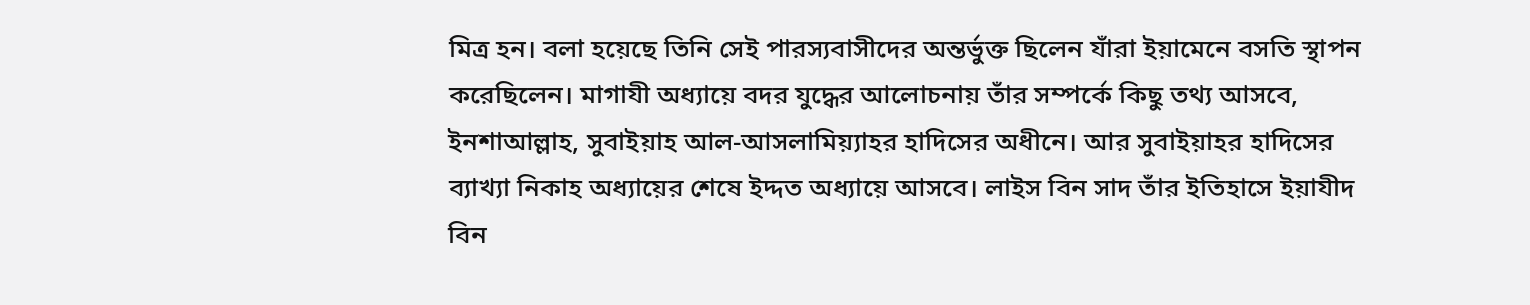মিত্র হন। বলা হয়েছে তিনি সেই পারস্যবাসীদের অন্তর্ভুক্ত ছিলেন যাঁরা ইয়ামেনে বসতি স্থাপন করেছিলেন। মাগাযী অধ্যায়ে বদর যুদ্ধের আলোচনায় তাঁর সম্পর্কে কিছু তথ্য আসবে, ইনশাআল্লাহ, সুবাইয়াহ আল-আসলামিয়্যাহর হাদিসের অধীনে। আর সুবাইয়াহর হাদিসের ব্যাখ্যা নিকাহ অধ্যায়ের শেষে ইদ্দত অধ্যায়ে আসবে। লাইস বিন সাদ তাঁর ইতিহাসে ইয়াযীদ বিন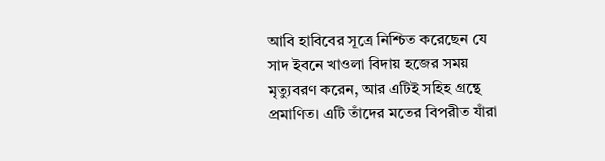আবি হাবিবের সূত্রে নিশ্চিত করেছেন যে সাদ ইবনে খাওলা বিদায় হজের সময় মৃত্যুবরণ করেন, আর এটিই সহিহ গ্রন্থে প্রমাণিত। এটি তাঁদের মতের বিপরীত যাঁরা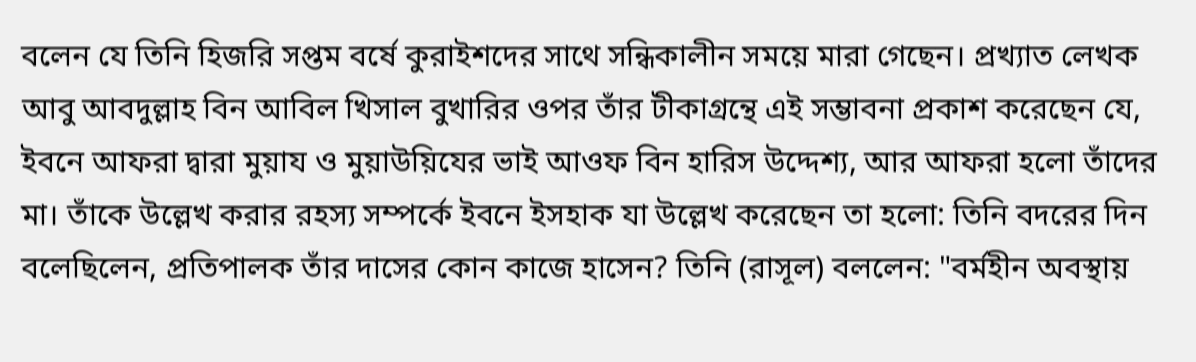বলেন যে তিনি হিজরি সপ্তম বর্ষে কুরাইশদের সাথে সন্ধিকালীন সময়ে মারা গেছেন। প্রখ্যাত লেখক আবু আবদুল্লাহ বিন আবিল খিসাল বুখারির ওপর তাঁর টীকাগ্রন্থে এই সম্ভাবনা প্রকাশ করেছেন যে, ইবনে আফরা দ্বারা মুয়ায ও মুয়াউয়িযের ভাই আওফ বিন হারিস উদ্দেশ্য, আর আফরা হলো তাঁদের মা। তাঁকে উল্লেখ করার রহস্য সম্পর্কে ইবনে ইসহাক যা উল্লেখ করেছেন তা হলো: তিনি বদরের দিন বলেছিলেন, প্রতিপালক তাঁর দাসের কোন কাজে হাসেন? তিনি (রাসূল) বললেন: "বর্মহীন অবস্থায়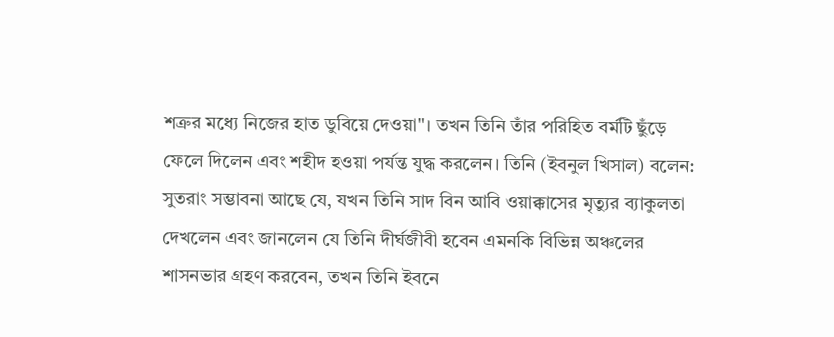শত্রুর মধ্যে নিজের হাত ডুবিয়ে দেওয়া"। তখন তিনি তাঁর পরিহিত বর্মটি ছুঁড়ে ফেলে দিলেন এবং শহীদ হওয়া পর্যন্ত যুদ্ধ করলেন। তিনি (ইবনুল খিসাল) বলেন: সুতরাং সম্ভাবনা আছে যে, যখন তিনি সাদ বিন আবি ওয়াক্কাসের মৃত্যুর ব্যাকুলতা দেখলেন এবং জানলেন যে তিনি দীর্ঘজীবী হবেন এমনকি বিভিন্ন অঞ্চলের শাসনভার গ্রহণ করবেন, তখন তিনি ইবনে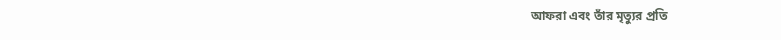আফরা এবং তাঁর মৃত্যুর প্রতি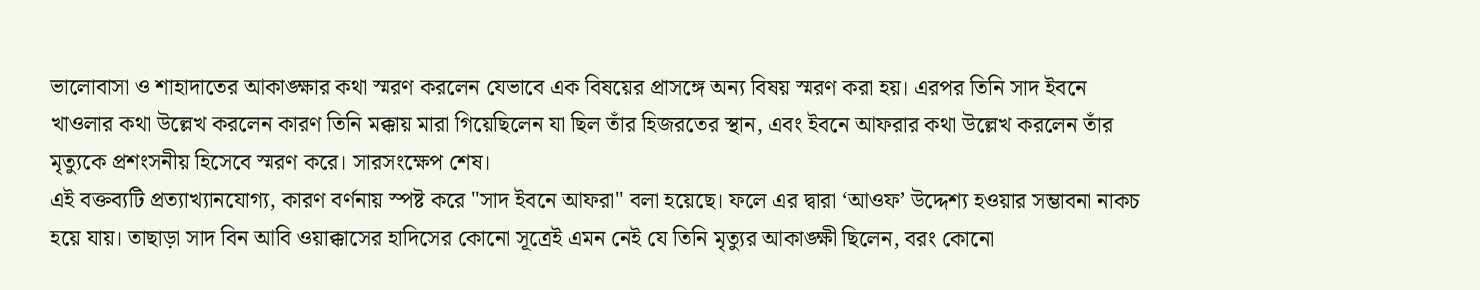ভালোবাসা ও শাহাদাতের আকাঙ্ক্ষার কথা স্মরণ করলেন যেভাবে এক বিষয়ের প্রাসঙ্গে অন্য বিষয় স্মরণ করা হয়। এরপর তিনি সাদ ইবনে খাওলার কথা উল্লেখ করলেন কারণ তিনি মক্কায় মারা গিয়েছিলেন যা ছিল তাঁর হিজরতের স্থান, এবং ইবনে আফরার কথা উল্লেখ করলেন তাঁর মৃত্যুকে প্রশংসনীয় হিসেবে স্মরণ করে। সারসংক্ষেপ শেষ।
এই বক্তব্যটি প্রত্যাখ্যানযোগ্য, কারণ বর্ণনায় স্পষ্ট করে "সাদ ইবনে আফরা" বলা হয়েছে। ফলে এর দ্বারা ‘আওফ’ উদ্দেশ্য হওয়ার সম্ভাবনা নাকচ হয়ে যায়। তাছাড়া সাদ বিন আবি ওয়াক্কাসের হাদিসের কোনো সূত্রেই এমন নেই যে তিনি মৃত্যুর আকাঙ্ক্ষী ছিলেন, বরং কোনো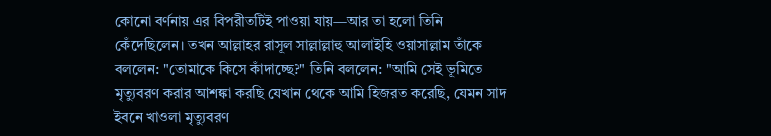কোনো বর্ণনায় এর বিপরীতটিই পাওয়া যায়—আর তা হলো তিনি কেঁদেছিলেন। তখন আল্লাহর রাসূল সাল্লাল্লাহু আলাইহি ওয়াসাল্লাম তাঁকে বললেন: "তোমাকে কিসে কাঁদাচ্ছে?" তিনি বললেন: "আমি সেই ভূমিতে মৃত্যুবরণ করার আশঙ্কা করছি যেখান থেকে আমি হিজরত করেছি, যেমন সাদ ইবনে খাওলা মৃত্যুবরণ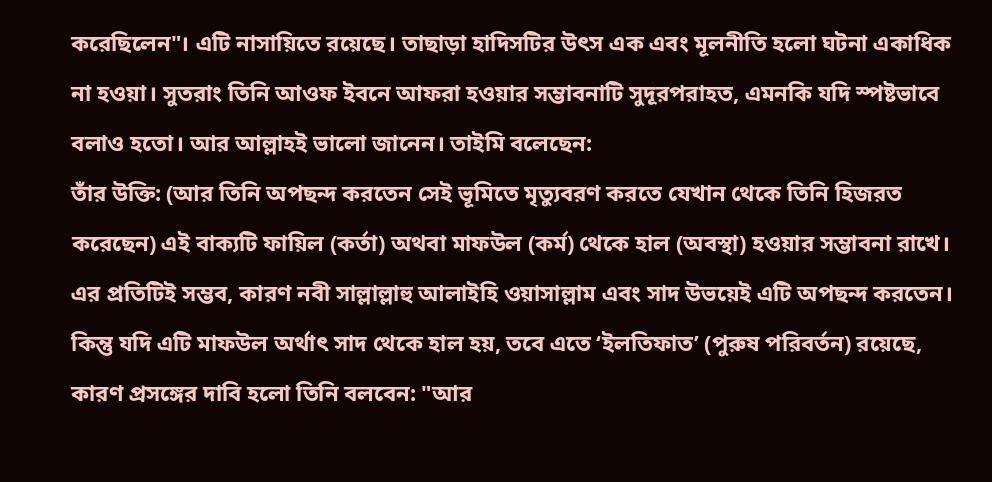করেছিলেন"। এটি নাসায়িতে রয়েছে। তাছাড়া হাদিসটির উৎস এক এবং মূলনীতি হলো ঘটনা একাধিক না হওয়া। সুতরাং তিনি আওফ ইবনে আফরা হওয়ার সম্ভাবনাটি সুদূরপরাহত, এমনকি যদি স্পষ্টভাবে বলাও হতো। আর আল্লাহই ভালো জানেন। তাইমি বলেছেন:
তাঁর উক্তি: (আর তিনি অপছন্দ করতেন সেই ভূমিতে মৃত্যুবরণ করতে যেখান থেকে তিনি হিজরত করেছেন) এই বাক্যটি ফায়িল (কর্তা) অথবা মাফউল (কর্ম) থেকে হাল (অবস্থা) হওয়ার সম্ভাবনা রাখে। এর প্রতিটিই সম্ভব, কারণ নবী সাল্লাল্লাহু আলাইহি ওয়াসাল্লাম এবং সাদ উভয়েই এটি অপছন্দ করতেন। কিন্তু যদি এটি মাফউল অর্থাৎ সাদ থেকে হাল হয়, তবে এতে ‘ইলতিফাত’ (পুরুষ পরিবর্তন) রয়েছে, কারণ প্রসঙ্গের দাবি হলো তিনি বলবেন: "আর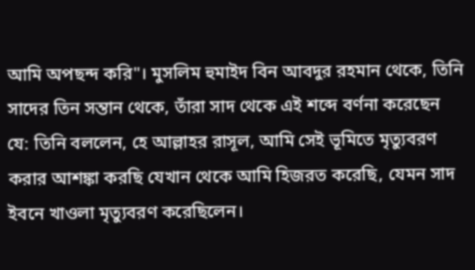আমি অপছন্দ করি"। মুসলিম হুমাইদ বিন আবদুর রহমান থেকে, তিনি সাদের তিন সন্তান থেকে, তাঁরা সাদ থেকে এই শব্দে বর্ণনা করেছেন যে: তিনি বললেন, হে আল্লাহর রাসূল, আমি সেই ভূমিতে মৃত্যুবরণ করার আশঙ্কা করছি যেখান থেকে আমি হিজরত করেছি, যেমন সাদ ইবনে খাওলা মৃত্যুবরণ করেছিলেন।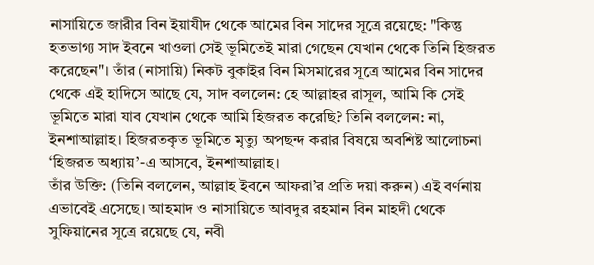নাসায়িতে জারীর বিন ইয়াযীদ থেকে আমের বিন সাদের সূত্রে রয়েছে: "কিন্তু হতভাগ্য সাদ ইবনে খাওলা সেই ভূমিতেই মারা গেছেন যেখান থেকে তিনি হিজরত করেছেন"। তাঁর (নাসায়ি) নিকট বুকাইর বিন মিসমারের সূত্রে আমের বিন সাদের থেকে এই হাদিসে আছে যে, সাদ বললেন: হে আল্লাহর রাসূল, আমি কি সেই ভূমিতে মারা যাব যেখান থেকে আমি হিজরত করেছি? তিনি বললেন: না, ইনশাআল্লাহ। হিজরতকৃত ভূমিতে মৃত্যু অপছন্দ করার বিষয়ে অবশিষ্ট আলোচনা ‘হিজরত অধ্যায়’-এ আসবে, ইনশাআল্লাহ।
তাঁর উক্তি: (তিনি বললেন, আল্লাহ ইবনে আফরা’র প্রতি দয়া করুন) এই বর্ণনায় এভাবেই এসেছে। আহমাদ ও নাসায়িতে আবদুর রহমান বিন মাহদী থেকে সুফিয়ানের সূত্রে রয়েছে যে, নবী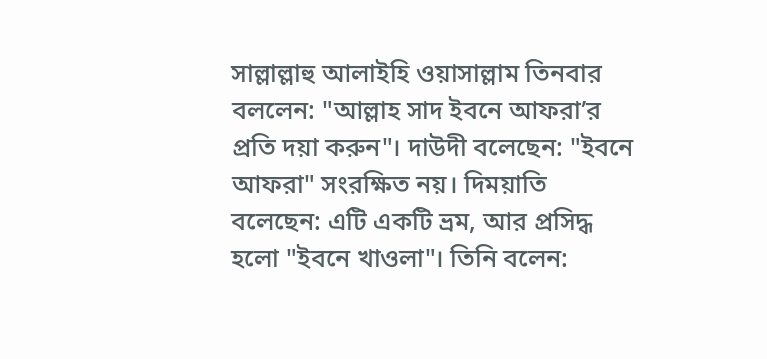সাল্লাল্লাহু আলাইহি ওয়াসাল্লাম তিনবার বললেন: "আল্লাহ সাদ ইবনে আফরা’র প্রতি দয়া করুন"। দাউদী বলেছেন: "ইবনে আফরা" সংরক্ষিত নয়। দিময়াতি বলেছেন: এটি একটি ভ্রম, আর প্রসিদ্ধ হলো "ইবনে খাওলা"। তিনি বলেন: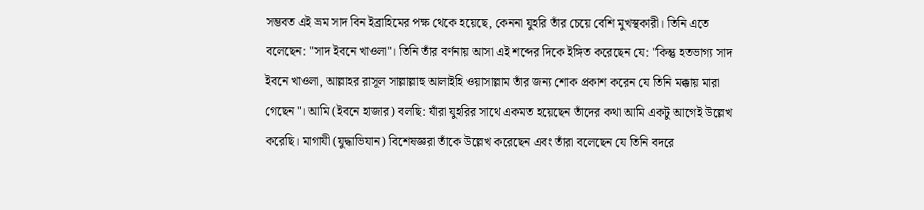সম্ভবত এই ভ্রম সাদ বিন ইব্রাহিমের পক্ষ থেকে হয়েছে, কেননা যুহরি তাঁর চেয়ে বেশি মুখস্থকারী। তিনি এতে বলেছেন: "সাদ ইবনে খাওলা"। তিনি তাঁর বর্ণনায় আসা এই শব্দের দিকে ইঙ্গিত করেছেন যে: "কিন্তু হতভাগ্য সাদ ইবনে খাওলা, আল্লাহর রাসূল সাল্লাল্লাহু আলাইহি ওয়াসাল্লাম তাঁর জন্য শোক প্রকাশ করেন যে তিনি মক্কায় মারা গেছেন"। আমি (ইবনে হাজার) বলছি: যাঁরা যুহরির সাথে একমত হয়েছেন তাঁদের কথা আমি একটু আগেই উল্লেখ করেছি। মাগাযী (যুদ্ধাভিযান) বিশেষজ্ঞরা তাঁকে উল্লেখ করেছেন এবং তাঁরা বলেছেন যে তিনি বদরে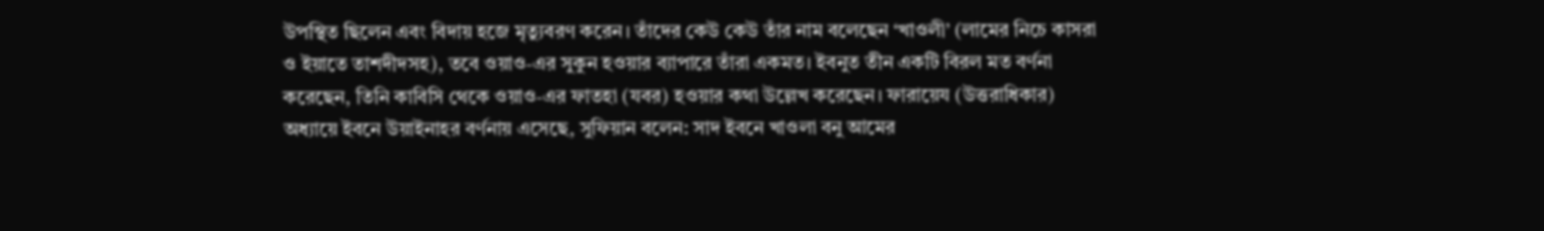উপস্থিত ছিলেন এবং বিদায় হজে মৃত্যুবরণ করেন। তাঁদের কেউ কেউ তাঁর নাম বলেছেন ‘খাওলী’ (লামের নিচে কাসরা ও ইয়াতে তাশদীদসহ), তবে ওয়াও-এর সুকুন হওয়ার ব্যাপারে তাঁরা একমত। ইবনুত তীন একটি বিরল মত বর্ণনা করেছেন, তিনি কাবিসি থেকে ওয়াও-এর ফাতহা (যবর) হওয়ার কথা উল্লেখ করেছেন। ফারায়েয (উত্তরাধিকার) অধ্যায়ে ইবনে উয়াইনাহর বর্ণনায় এসেছে, সুফিয়ান বলেন: সাদ ইবনে খাওলা বনু আমের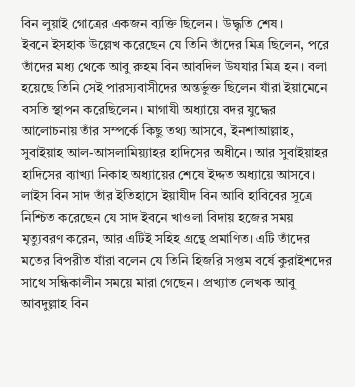বিন লুয়াই গোত্রের একজন ব্যক্তি ছিলেন। উদ্ধৃতি শেষ।
ইবনে ইসহাক উল্লেখ করেছেন যে তিনি তাঁদের মিত্র ছিলেন, পরে তাঁদের মধ্য থেকে আবু রুহম বিন আবদিল উযযার মিত্র হন। বলা হয়েছে তিনি সেই পারস্যবাসীদের অন্তর্ভুক্ত ছিলেন যাঁরা ইয়ামেনে বসতি স্থাপন করেছিলেন। মাগাযী অধ্যায়ে বদর যুদ্ধের আলোচনায় তাঁর সম্পর্কে কিছু তথ্য আসবে, ইনশাআল্লাহ, সুবাইয়াহ আল-আসলামিয়্যাহর হাদিসের অধীনে। আর সুবাইয়াহর হাদিসের ব্যাখ্যা নিকাহ অধ্যায়ের শেষে ইদ্দত অধ্যায়ে আসবে। লাইস বিন সাদ তাঁর ইতিহাসে ইয়াযীদ বিন আবি হাবিবের সূত্রে নিশ্চিত করেছেন যে সাদ ইবনে খাওলা বিদায় হজের সময় মৃত্যুবরণ করেন, আর এটিই সহিহ গ্রন্থে প্রমাণিত। এটি তাঁদের মতের বিপরীত যাঁরা বলেন যে তিনি হিজরি সপ্তম বর্ষে কুরাইশদের সাথে সন্ধিকালীন সময়ে মারা গেছেন। প্রখ্যাত লেখক আবু আবদুল্লাহ বিন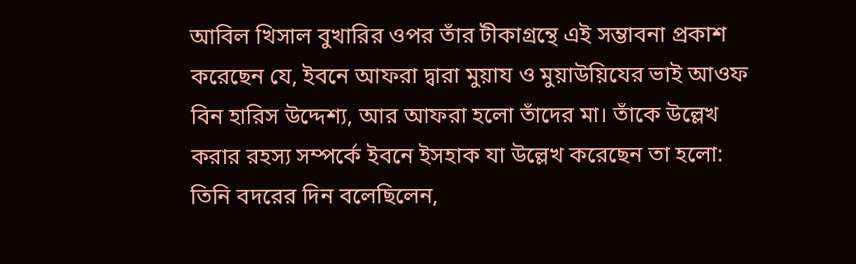আবিল খিসাল বুখারির ওপর তাঁর টীকাগ্রন্থে এই সম্ভাবনা প্রকাশ করেছেন যে, ইবনে আফরা দ্বারা মুয়ায ও মুয়াউয়িযের ভাই আওফ বিন হারিস উদ্দেশ্য, আর আফরা হলো তাঁদের মা। তাঁকে উল্লেখ করার রহস্য সম্পর্কে ইবনে ইসহাক যা উল্লেখ করেছেন তা হলো: তিনি বদরের দিন বলেছিলেন,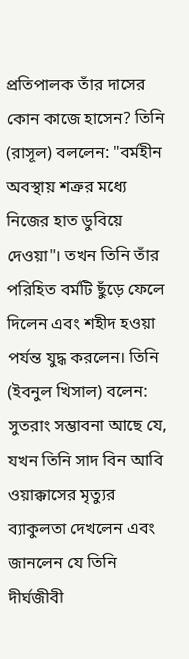প্রতিপালক তাঁর দাসের কোন কাজে হাসেন? তিনি (রাসূল) বললেন: "বর্মহীন অবস্থায় শত্রুর মধ্যে নিজের হাত ডুবিয়ে দেওয়া"। তখন তিনি তাঁর পরিহিত বর্মটি ছুঁড়ে ফেলে দিলেন এবং শহীদ হওয়া পর্যন্ত যুদ্ধ করলেন। তিনি (ইবনুল খিসাল) বলেন: সুতরাং সম্ভাবনা আছে যে, যখন তিনি সাদ বিন আবি ওয়াক্কাসের মৃত্যুর ব্যাকুলতা দেখলেন এবং জানলেন যে তিনি দীর্ঘজীবী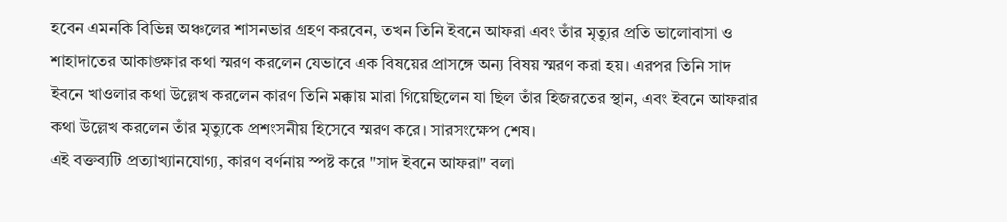হবেন এমনকি বিভিন্ন অঞ্চলের শাসনভার গ্রহণ করবেন, তখন তিনি ইবনে আফরা এবং তাঁর মৃত্যুর প্রতি ভালোবাসা ও শাহাদাতের আকাঙ্ক্ষার কথা স্মরণ করলেন যেভাবে এক বিষয়ের প্রাসঙ্গে অন্য বিষয় স্মরণ করা হয়। এরপর তিনি সাদ ইবনে খাওলার কথা উল্লেখ করলেন কারণ তিনি মক্কায় মারা গিয়েছিলেন যা ছিল তাঁর হিজরতের স্থান, এবং ইবনে আফরার কথা উল্লেখ করলেন তাঁর মৃত্যুকে প্রশংসনীয় হিসেবে স্মরণ করে। সারসংক্ষেপ শেষ।
এই বক্তব্যটি প্রত্যাখ্যানযোগ্য, কারণ বর্ণনায় স্পষ্ট করে "সাদ ইবনে আফরা" বলা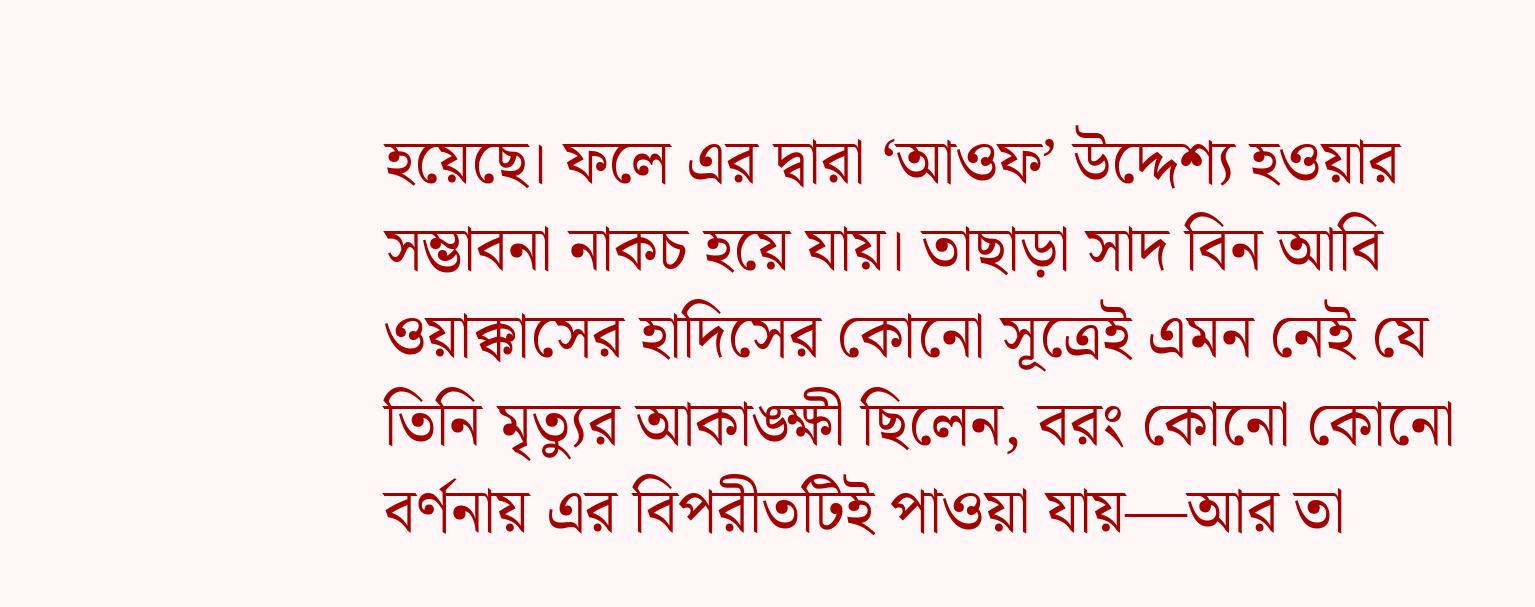হয়েছে। ফলে এর দ্বারা ‘আওফ’ উদ্দেশ্য হওয়ার সম্ভাবনা নাকচ হয়ে যায়। তাছাড়া সাদ বিন আবি ওয়াক্কাসের হাদিসের কোনো সূত্রেই এমন নেই যে তিনি মৃত্যুর আকাঙ্ক্ষী ছিলেন, বরং কোনো কোনো বর্ণনায় এর বিপরীতটিই পাওয়া যায়—আর তা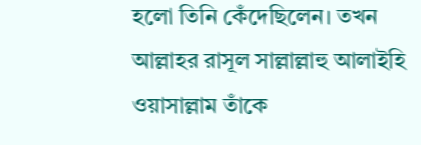হলো তিনি কেঁদেছিলেন। তখন আল্লাহর রাসূল সাল্লাল্লাহু আলাইহি ওয়াসাল্লাম তাঁকে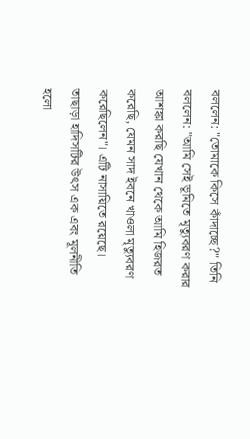বললেন: "তোমাকে কিসে কাঁদাচ্ছে?" তিনি বললেন: "আমি সেই ভূমিতে মৃত্যুবরণ করার আশঙ্কা করছি যেখান থেকে আমি হিজরত করেছি, যেমন সাদ ইবনে খাওলা মৃত্যুবরণ করেছিলেন"। এটি নাসায়িতে রয়েছে। তাছাড়া হাদিসটির উৎস এক এবং মূলনীতি হলো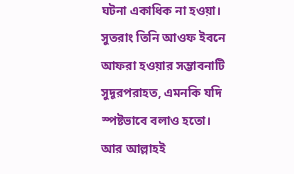ঘটনা একাধিক না হওয়া। সুতরাং তিনি আওফ ইবনে আফরা হওয়ার সম্ভাবনাটি সুদূরপরাহত, এমনকি যদি স্পষ্টভাবে বলাও হতো। আর আল্লাহই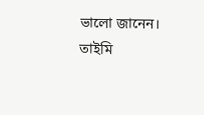ভালো জানেন। তাইমি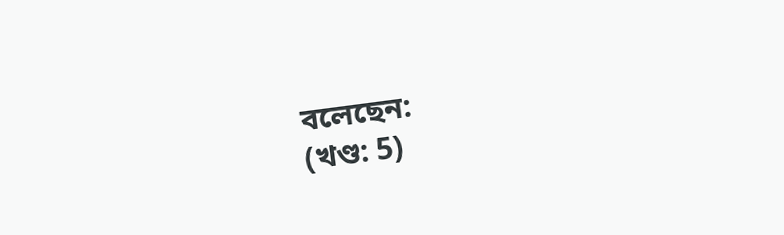বলেছেন:
(খণ্ড: 5)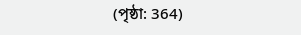(পৃষ্ঠা: 364)